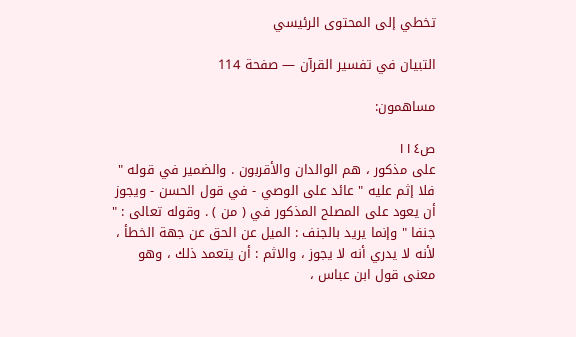تخطي إلى المحتوى الرئيسي

التبيان في تفسير القرآن — صفحة 114

مساهمون:

ص١١٤
على مذكور ، هم الوالدان والأقربون . والضمير في قوله " فلا إثم عليه " عائد على الوصي - في قول الحسن - ويجوز أن يعود على المصلح المذكور في ( من ) . وقوله تعالى : " جنفا " وإنما يريد بالجنف : الميل عن الحق عن جهة الخطأ ، لأنه لا يدري أنه لا يجوز ، والاثم : أن يتعمد ذلك ، وهو معنى قول ابن عباس ،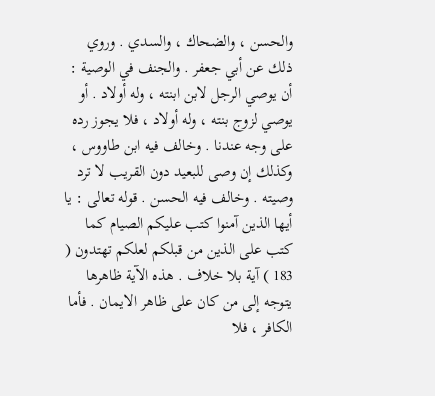والحسن ، والضحاك ، والسدي . وروي ذلك عن أبي جعفر . والجنف في الوصية : أن يوصي الرجل لابن ابنته ، وله أولاد . أو يوصي لزوج بنته ، وله أولاد ، فلا يجوز رده على وجه عندنا . وخالف فيه ابن طاووس ، وكذلك إن وصى للبعيد دون القريب لا ترد وصيته . وخالف فيه الحسن . قوله تعالى : يا أيها الذين آمنوا كتب عليكم الصيام كما كتب على الذين من قبلكم لعلكم تهتدون ( 183 ) آية بلا خلاف . هذه الآية ظاهرها يتوجه إلى من كان على ظاهر الايمان . فأما الكافر ، فلا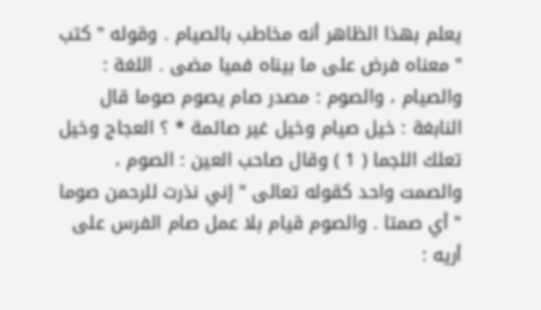يعلم بهذا الظاهر أنه مخاطب بالصيام . وقوله " كتب " معناه فرض على ما بيناه فميا مضى . اللغة : والصيام ، والصوم : مصدر صام يصوم صوما قال النابغة : خيل صيام وخيل غير صائمة * ؟ العجاج وخيل تعلك اللجما ( 1 ) وقال صاحب العين : الصوم ، والصمت واحد كقوله تعالى " إني نذرت للرحمن صوما " أي صمتا . والصوم قيام بلا عمل صام الفرس على أريه :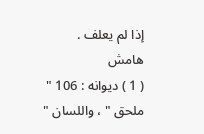إذا لم يعلف .
هامش
( 1 ) ديوانه : 106 " ملحق " ، واللسان "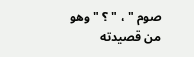صوم " ، " ؟ " وهو من قصيدته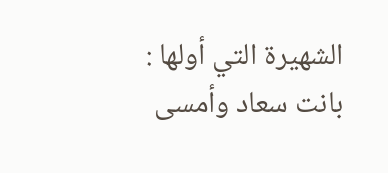الشهيرة التي أولها : بانت سعاد وأمسى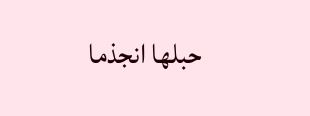حبلها انجذما